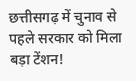छत्तीसगढ़ में चुनाव से पहले सरकार को मिला बड़ा टेंशन!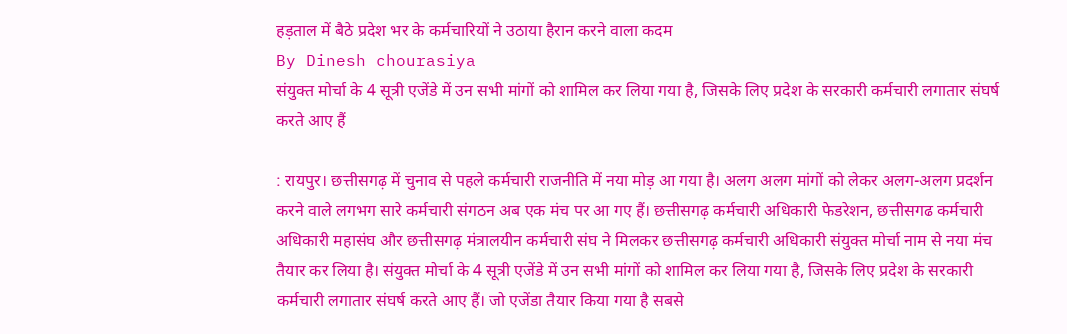हड़ताल में बैठे प्रदेश भर के कर्मचारियों ने उठाया हैरान करने वाला कदम
By Dinesh chourasiya
संयुक्त मोर्चा के 4 सूत्री एजेंडे में उन सभी मांगों को शामिल कर लिया गया है, जिसके लिए प्रदेश के सरकारी कर्मचारी लगातार संघर्ष करते आए हैं

: रायपुर। छत्तीसगढ़ में चुनाव से पहले कर्मचारी राजनीति में नया मोड़ आ गया है। अलग अलग मांगों को लेकर अलग-अलग प्रदर्शन करने वाले लगभग सारे कर्मचारी संगठन अब एक मंच पर आ गए हैं। छत्तीसगढ़ कर्मचारी अधिकारी फेडरेशन, छत्तीसगढ कर्मचारी अधिकारी महासंघ और छत्तीसगढ़ मंत्रालयीन कर्मचारी संघ ने मिलकर छत्तीसगढ़ कर्मचारी अधिकारी संयुक्त मोर्चा नाम से नया मंच तैयार कर लिया है। संयुक्त मोर्चा के 4 सूत्री एजेंडे में उन सभी मांगों को शामिल कर लिया गया है, जिसके लिए प्रदेश के सरकारी कर्मचारी लगातार संघर्ष करते आए हैं। जो एजेंडा तैयार किया गया है सबसे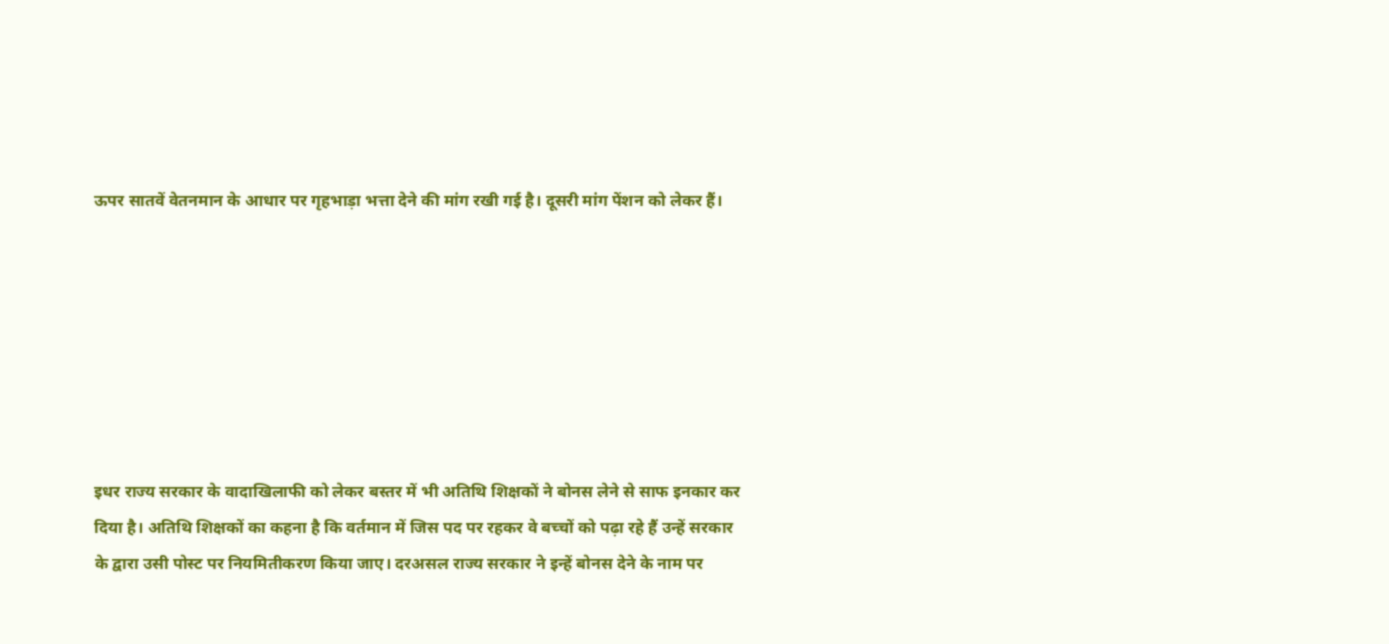ऊपर सातवें वेतनमान के आधार पर गृहभाड़ा भत्ता देने की मांग रखी गई है। दूसरी मांग पेंशन को लेकर हैं।







इधर राज्य सरकार के वादाखिलाफी को लेकर बस्तर में भी अतिथि शिक्षकों ने बोनस लेने से साफ इनकार कर दिया है। अतिथि शिक्षकों का कहना है कि वर्तमान में जिस पद पर रहकर वे बच्चों को पढ़ा रहे हैं उन्हें सरकार के द्वारा उसी पोस्ट पर नियमितीकरण किया जाए। दरअसल राज्य सरकार ने इन्हें बोनस देने के नाम पर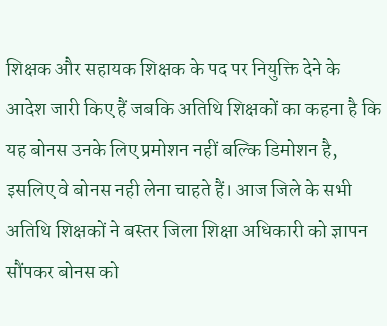शिक्षक और सहायक शिक्षक के पद पर नियुक्ति देने के आदेश जारी किए हैं जबकि अतिथि शिक्षकों का कहना है कि यह बोनस उनके लिए प्रमोशन नहीं बल्कि डिमोशन है, इसलिए वे बोनस नही लेना चाहते हैं। आज जिले के सभी अतिथि शिक्षकों ने बस्तर जिला शिक्षा अधिकारी को ज्ञापन सौंपकर बोनस को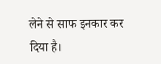लेने से साफ इनकार कर दिया है।